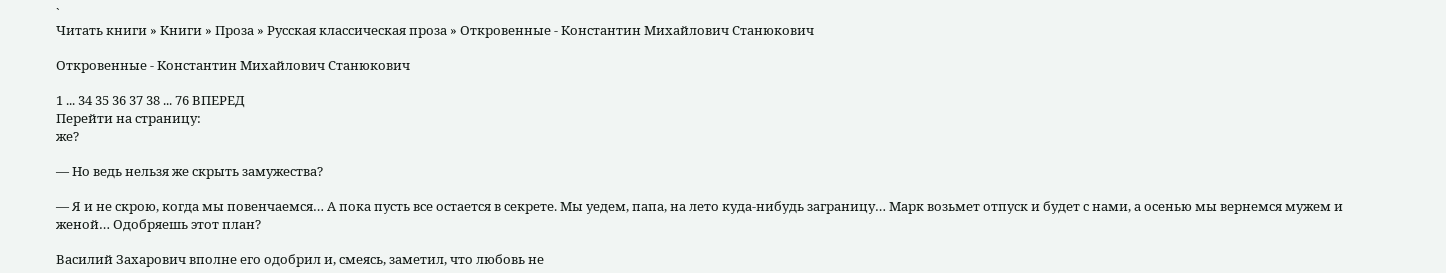`
Читать книги » Книги » Проза » Русская классическая проза » Откровенные - Константин Михайлович Станюкович

Откровенные - Константин Михайлович Станюкович

1 ... 34 35 36 37 38 ... 76 ВПЕРЕД
Перейти на страницу:
же?

— Но ведь нельзя же скрыть замужества?

— Я и не скрою, когда мы повенчаемся… А пока пусть все остается в секрете. Мы уедем, папа, на лето куда-нибудь заграницу… Марк возьмет отпуск и будет с нами, а осенью мы вернемся мужем и женой… Одобряешь этот план?

Василий Захарович вполне его одобрил и, смеясь, заметил, что любовь не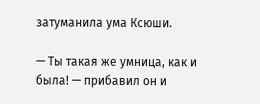затуманила ума Ксюши.

— Ты такая же умница, как и была! — прибавил он и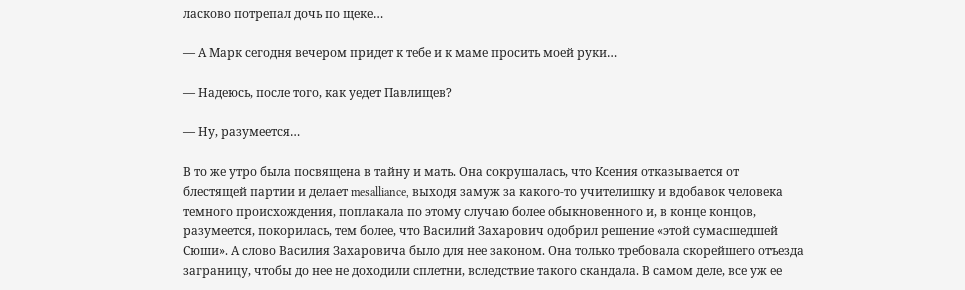ласково потрепал дочь по щеке…

— А Марк сегодня вечером придет к тебе и к маме просить моей руки…

— Надеюсь, после того, как уедет Павлищев?

— Ну, разумеется…

В то же утро была посвящена в тайну и мать. Она сокрушалась, что Ксения отказывается от блестящей партии и делает mesalliance, выходя замуж за какого-то учителишку и вдобавок человека темного происхождения, поплакала по этому случаю более обыкновенного и, в конце концов, разумеется, покорилась, тем более, что Василий Захарович одобрил решение «этой сумасшедшей Сюши». А слово Василия Захаровича было для нее законом. Она только требовала скорейшего отъезда заграницу, чтобы до нее не доходили сплетни, вследствие такого скандала. В самом деле, все уж ее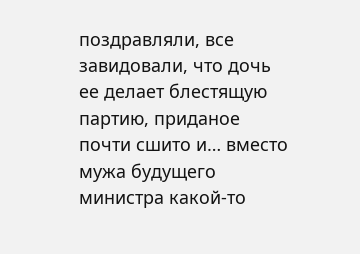поздравляли, все завидовали, что дочь ее делает блестящую партию, приданое почти сшито и… вместо мужа будущего министра какой-то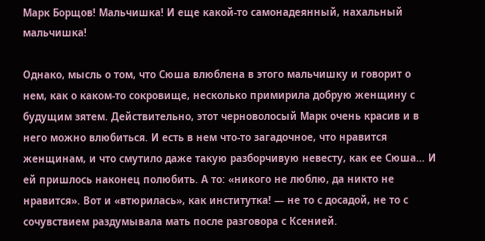Марк Борщов! Мальчишка! И еще какой-то самонадеянный, нахальный мальчишка!

Однако, мысль о том, что Сюша влюблена в этого мальчишку и говорит о нем, как о каком-то сокровище, несколько примирила добрую женщину с будущим зятем. Действительно, этот черноволосый Марк очень красив и в него можно влюбиться. И есть в нем что-то загадочное, что нравится женщинам, и что смутило даже такую разборчивую невесту, как ее Сюша… И ей пришлось наконец полюбить. А то: «никого не люблю, да никто не нравится». Вот и «втюрилась», как институтка! — не то с досадой, не то с сочувствием раздумывала мать после разговора с Ксенией.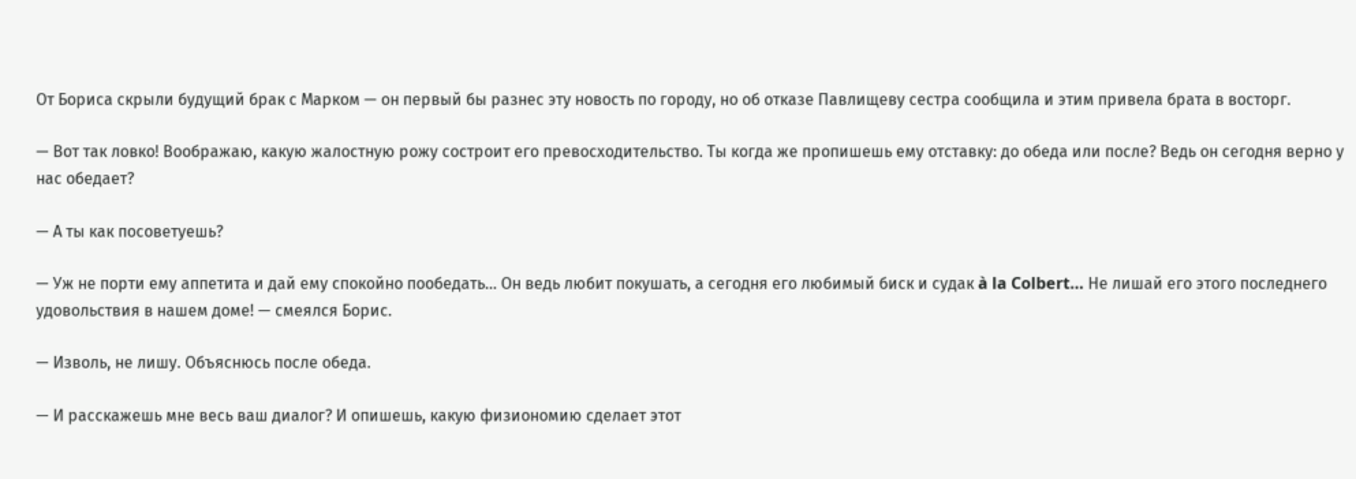От Бориса скрыли будущий брак с Марком — он первый бы разнес эту новость по городу, но об отказе Павлищеву сестра сообщила и этим привела брата в восторг.

— Вот так ловко! Воображаю, какую жалостную рожу состроит его превосходительство. Ты когда же пропишешь ему отставку: до обеда или после? Ведь он сегодня верно у нас обедает?

— А ты как посоветуешь?

— Уж не порти ему аппетита и дай ему спокойно пообедать… Он ведь любит покушать, а сегодня его любимый биск и судак à la Colbert… Не лишай его этого последнего удовольствия в нашем доме! — смеялся Борис.

— Изволь, не лишу. Объяснюсь после обеда.

— И расскажешь мне весь ваш диалог? И опишешь, какую физиономию сделает этот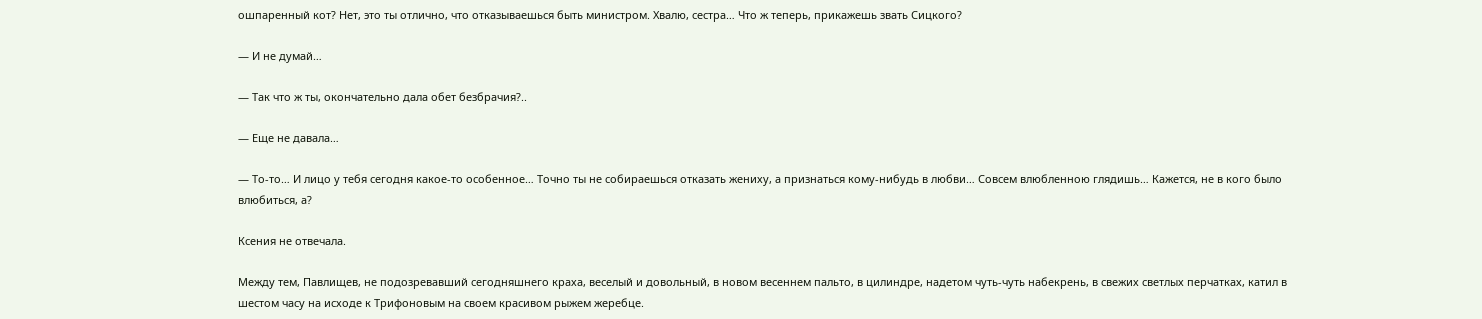ошпаренный кот? Нет, это ты отлично, что отказываешься быть министром. Хвалю, сестра… Что ж теперь, прикажешь звать Сицкого?

— И не думай…

— Так что ж ты, окончательно дала обет безбрачия?..

— Еще не давала…

— То-то… И лицо у тебя сегодня какое-то особенное… Точно ты не собираешься отказать жениху, а признаться кому-нибудь в любви… Совсем влюбленною глядишь… Кажется, не в кого было влюбиться, а?

Ксения не отвечала.

Между тем, Павлищев, не подозревавший сегодняшнего краха, веселый и довольный, в новом весеннем пальто, в цилиндре, надетом чуть-чуть набекрень, в свежих светлых перчатках, катил в шестом часу на исходе к Трифоновым на своем красивом рыжем жеребце.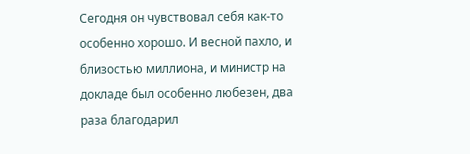Сегодня он чувствовал себя как-то особенно хорошо. И весной пахло, и близостью миллиона, и министр на докладе был особенно любезен, два раза благодарил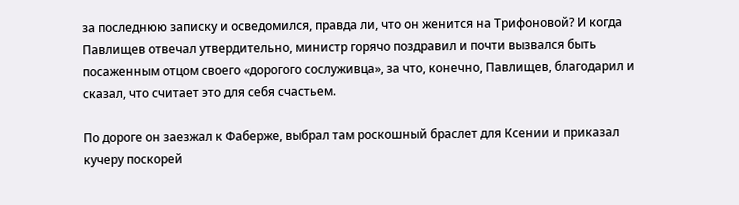за последнюю записку и осведомился, правда ли, что он женится на Трифоновой? И когда Павлищев отвечал утвердительно, министр горячо поздравил и почти вызвался быть посаженным отцом своего «дорогого сослуживца», за что, конечно, Павлищев, благодарил и сказал, что считает это для себя счастьем.

По дороге он заезжал к Фаберже, выбрал там роскошный браслет для Ксении и приказал кучеру поскорей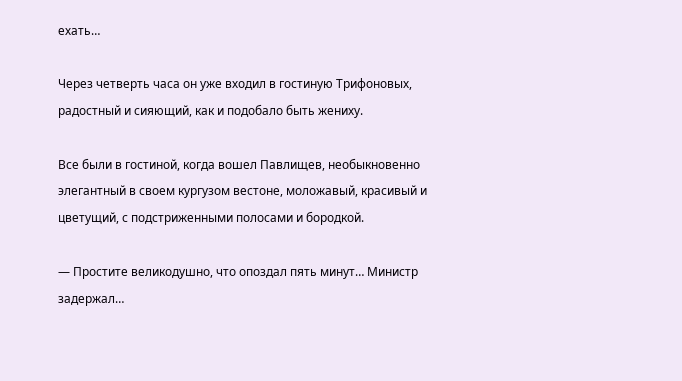ехать…

Через четверть часа он уже входил в гостиную Трифоновых, радостный и сияющий, как и подобало быть жениху.

Все были в гостиной, когда вошел Павлищев, необыкновенно элегантный в своем кургузом вестоне, моложавый, красивый и цветущий, с подстриженными полосами и бородкой.

— Простите великодушно, что опоздал пять минут… Министр задержал…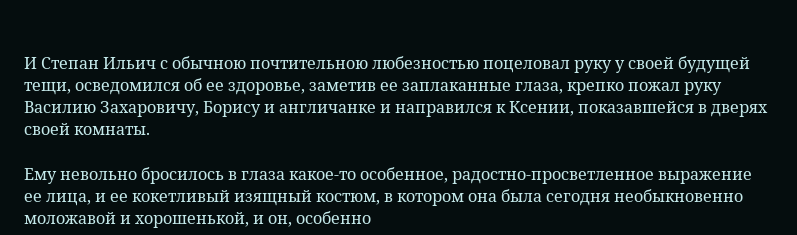И Степан Ильич с обычною почтительною любезностью поцеловал руку у своей будущей тещи, осведомился об ее здоровье, заметив ее заплаканные глаза, крепко пожал руку Василию Захаровичу, Борису и англичанке и направился к Ксении, показавшейся в дверях своей комнаты.

Ему невольно бросилось в глаза какое-то особенное, радостно-просветленное выражение ее лица, и ее кокетливый изящный костюм, в котором она была сегодня необыкновенно моложавой и хорошенькой, и он, особенно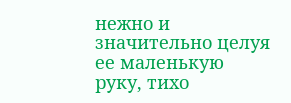нежно и значительно целуя ее маленькую руку, тихо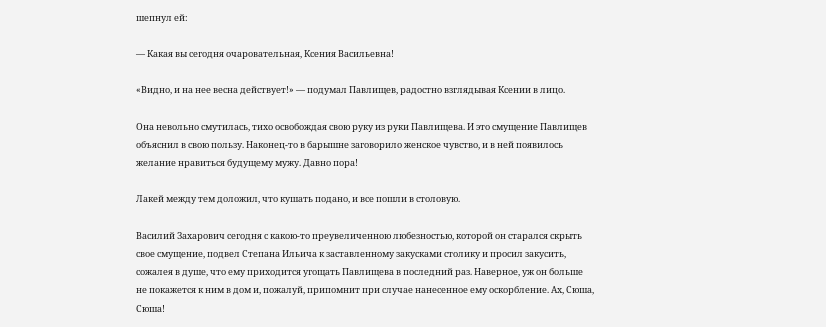шепнул ей:

— Какая вы сегодня очаровательная, Ксения Васильевна!

«Видно, и на нее весна действует!» — подумал Павлищев, радостно взглядывая Ксении в лицо.

Она невольно смутилась, тихо освобождая свою руку из руки Павлищева. И это смущение Павлищев объяснил в свою пользу. Наконец-то в барышне заговорило женское чувство, и в ней появилось желание нравиться будущему мужу. Давно пора!

Лакей между тем доложил, что кушать подано, и все пошли в столовую.

Василий Захарович сегодня с какою-то преувеличенною любезностью, которой он старался скрыть свое смущение, подвел Степана Ильича к заставленному закусками столику и просил закусить, сожалея в душе, что ему приходится угощать Павлищева в последний раз. Наверное, уж он больше не покажется к ним в дом и, пожалуй, припомнит при случае нанесенное ему оскорбление. Ах, Сюша, Сюша!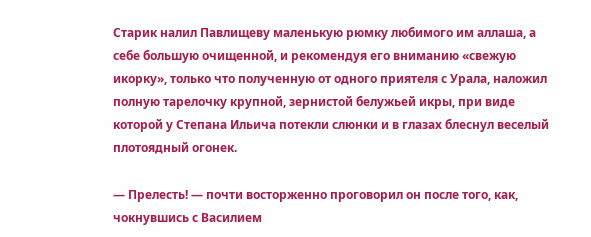Старик налил Павлищеву маленькую рюмку любимого им аллаша, а себе большую очищенной, и рекомендуя его вниманию «свежую икорку», только что полученную от одного приятеля с Урала, наложил полную тарелочку крупной, зернистой белужьей икры, при виде которой у Степана Ильича потекли слюнки и в глазах блеснул веселый плотоядный огонек.

— Прелесть! — почти восторженно проговорил он после того, как, чокнувшись с Василием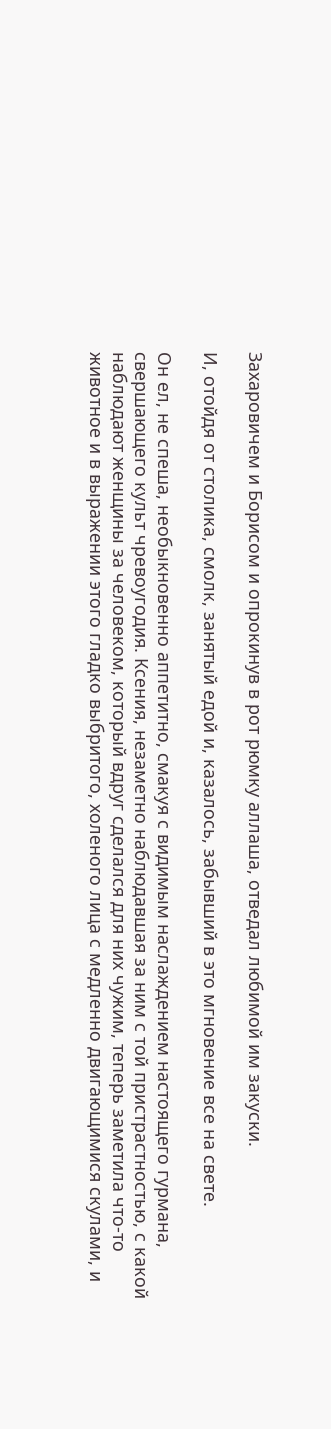Захаровичем и Борисом и опрокинув в рот рюмку аллаша, отведал любимой им закуски.

И, отойдя от столика, смолк, занятый едой и, казалось, забывший в это мгновение все на свете.

Он ел, не спеша, необыкновенно аппетитно, смакуя с видимым наслаждением настоящего гурмана, свершающего культ чревоугодия. Ксения, незаметно наблюдавшая за ним с той пристрастностью, с какой наблюдают женщины за человеком, который вдруг сделался для них чужим, теперь заметила что-то животное и в выражении этого гладко выбритого, холеного лица с медленно двигающимися скулами, и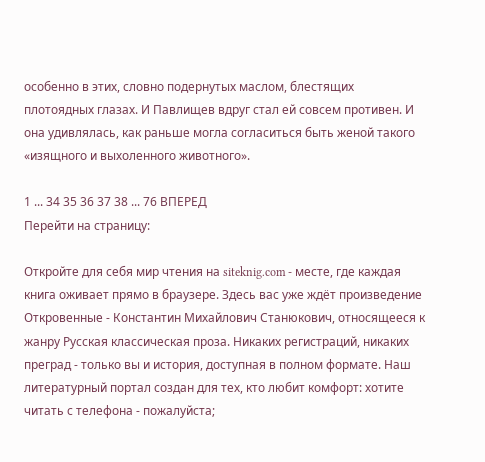особенно в этих, словно подернутых маслом, блестящих плотоядных глазах. И Павлищев вдруг стал ей совсем противен. И она удивлялась, как раньше могла согласиться быть женой такого «изящного и выхоленного животного».

1 ... 34 35 36 37 38 ... 76 ВПЕРЕД
Перейти на страницу:

Откройте для себя мир чтения на siteknig.com - месте, где каждая книга оживает прямо в браузере. Здесь вас уже ждёт произведение Откровенные - Константин Михайлович Станюкович, относящееся к жанру Русская классическая проза. Никаких регистраций, никаких преград - только вы и история, доступная в полном формате. Наш литературный портал создан для тех, кто любит комфорт: хотите читать с телефона - пожалуйста;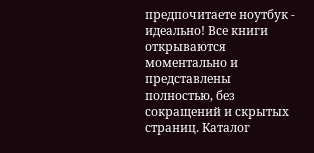предпочитаете ноутбук - идеально! Все книги открываются моментально и представлены полностью, без сокращений и скрытых страниц. Каталог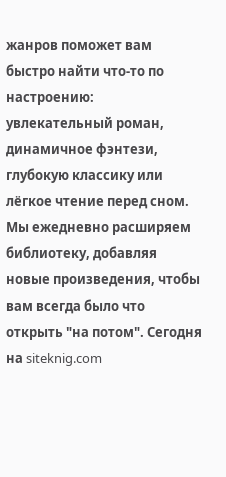жанров поможет вам быстро найти что-то по настроению: увлекательный роман, динамичное фэнтези, глубокую классику или лёгкое чтение перед сном. Мы ежедневно расширяем библиотеку, добавляя новые произведения, чтобы вам всегда было что открыть "на потом". Сегодня на siteknig.com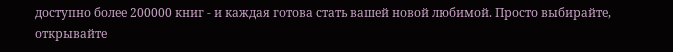доступно более 200000 книг - и каждая готова стать вашей новой любимой. Просто выбирайте, открывайте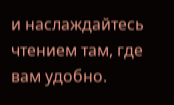и наслаждайтесь чтением там, где вам удобно.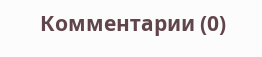Комментарии (0)